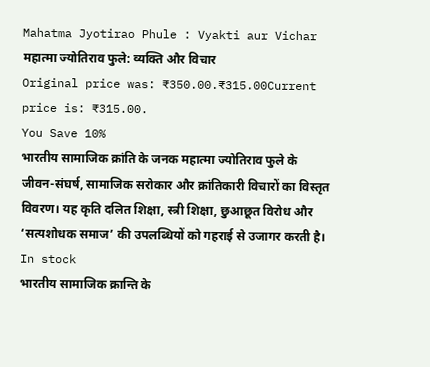Mahatma Jyotirao Phule : Vyakti aur Vichar
महात्मा ज्योतिराव फुले: व्यक्ति और विचार
Original price was: ₹350.00.₹315.00Current price is: ₹315.00.
You Save 10%
भारतीय सामाजिक क्रांति के जनक महात्मा ज्योतिराव फुले के जीवन-संघर्ष, सामाजिक सरोकार और क्रांतिकारी विचारों का विस्तृत विवरण। यह कृति दलित शिक्षा, स्त्री शिक्षा, छुआछूत विरोध और ‘सत्यशोधक समाज’ की उपलब्धियों को गहराई से उजागर करती है।
In stock
भारतीय सामाजिक क्रान्ति के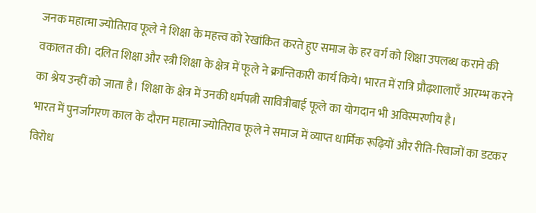जनक महात्मा ज्योतिराव फूले ने शिक्षा के महत्त्व को रेखांकित करते हुए समाज के हर वर्ग को शिक्षा उपलब्ध कराने की वकालत की। दलित शिक्षा और स्त्री शिक्षा के क्षेत्र में फूले ने क्रान्तिकारी कार्य किये। भारत में रात्रि प्रौढ़शालाएँ आरम्भ करने का श्रेय उन्हीं को जाता है। शिक्षा के क्षेत्र में उनकी धर्मपत्नी सावित्रीबाई फूले का योगदान भी अविस्मरणीय है।
भारत में पुनर्जागरण काल के दौरान महात्मा ज्योतिराव फूले ने समाज में व्याप्त धार्मिक रूढ़ियों और रीति-रिवाजों का डटकर विरोध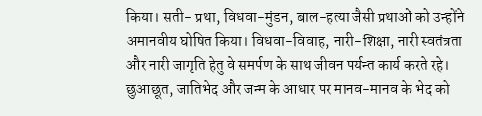किया। सती- प्रथा, विधवा-मुंडन, बाल-हत्या जैसी प्रथाओं को उन्होंने अमानवीय घोषित किया। विधवा-विवाह, नारी-शिक्षा, नारी स्वतंत्रता और नारी जागृति हेतु वे समर्पण के साथ जीवन पर्यन्त कार्य करते रहे।
छुआछूत, जातिभेद और जन्म के आधार पर मानव-मानव के भेद को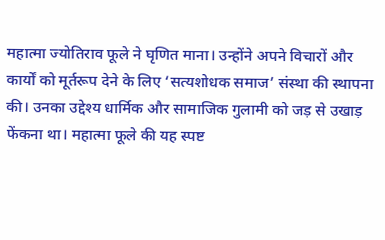महात्मा ज्योतिराव फूले ने घृणित माना। उन्होंने अपने विचारों और कार्यों को मूर्तरूप देने के लिए ‘सत्यशोधक समाज’ संस्था की स्थापना की। उनका उद्देश्य धार्मिक और सामाजिक गुलामी को जड़ से उखाड़ फेंकना था। महात्मा फूले की यह स्पष्ट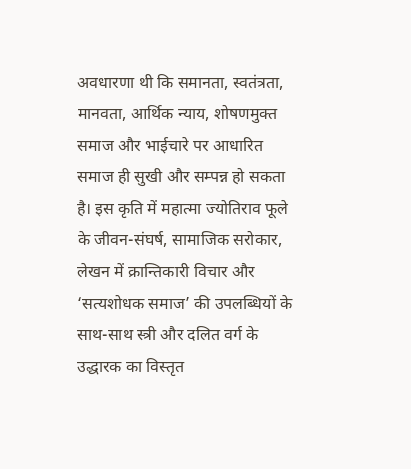अवधारणा थी कि समानता, स्वतंत्रता, मानवता, आर्थिक न्याय, शोषणमुक्त समाज और भाईचारे पर आधारित समाज ही सुखी और सम्पन्न हो सकता है। इस कृति में महात्मा ज्योतिराव फूले के जीवन-संघर्ष, सामाजिक सरोकार, लेखन में क्रान्तिकारी विचार और ‘सत्यशोधक समाज’ की उपलब्धियों के साथ-साथ स्त्री और दलित वर्ग के उद्धारक का विस्तृत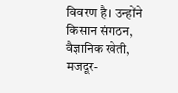विवरण है। उन्होंने किसान संगठन, वैज्ञानिक खेती, मजदूर-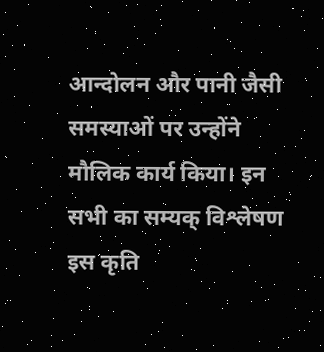आन्दोलन और पानी जैसी समस्याओं पर उन्होंने मौलिक कार्य किया। इन सभी का सम्यक् विश्लेषण इस कृति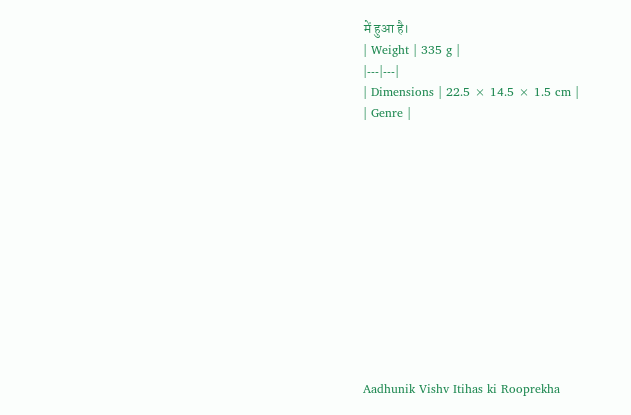में हुआ है।
| Weight | 335 g |
|---|---|
| Dimensions | 22.5 × 14.5 × 1.5 cm |
| Genre |












Aadhunik Vishv Itihas ki Rooprekha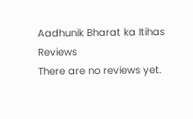Aadhunik Bharat ka Itihas
Reviews
There are no reviews yet.